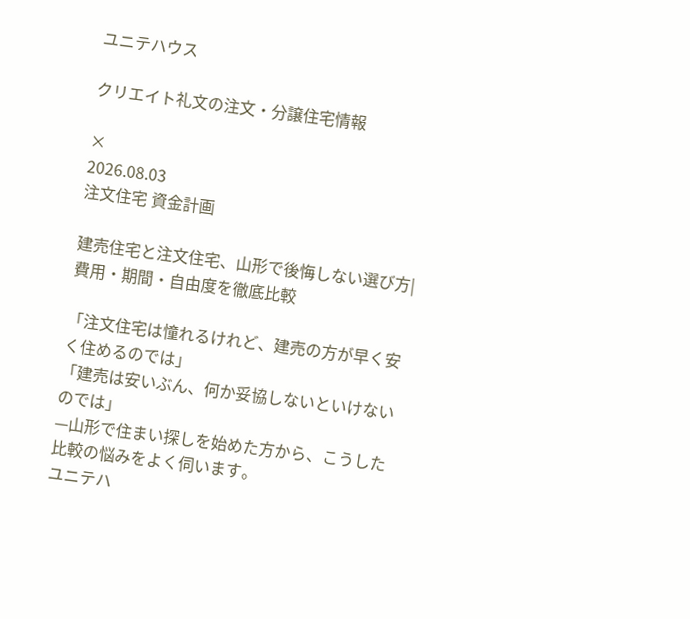ユニテハウス

クリエイト礼文の注文・分譲住宅情報

×
2026.08.03
注文住宅 資金計画

建売住宅と注文住宅、山形で後悔しない選び方|費用・期間・自由度を徹底比較

「注文住宅は憧れるけれど、建売の方が早く安く住めるのでは」
「建売は安いぶん、何か妥協しないといけないのでは」
—山形で住まい探しを始めた方から、こうした比較の悩みをよく伺います。
ユニテハ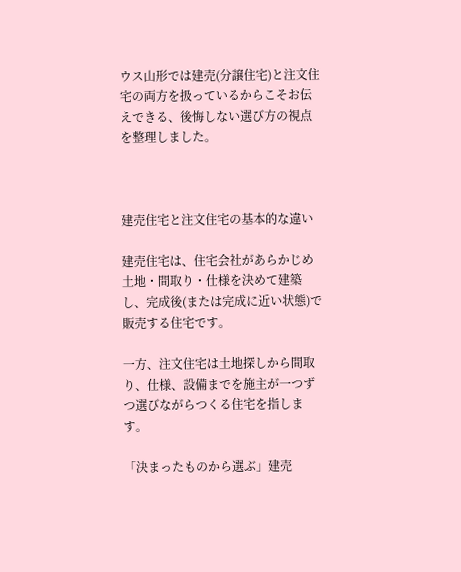ウス山形では建売(分譲住宅)と注文住宅の両方を扱っているからこそお伝えできる、後悔しない選び方の視点を整理しました。



建売住宅と注文住宅の基本的な違い

建売住宅は、住宅会社があらかじめ土地・間取り・仕様を決めて建築し、完成後(または完成に近い状態)で販売する住宅です。

一方、注文住宅は土地探しから間取り、仕様、設備までを施主が一つずつ選びながらつくる住宅を指します。

「決まったものから選ぶ」建売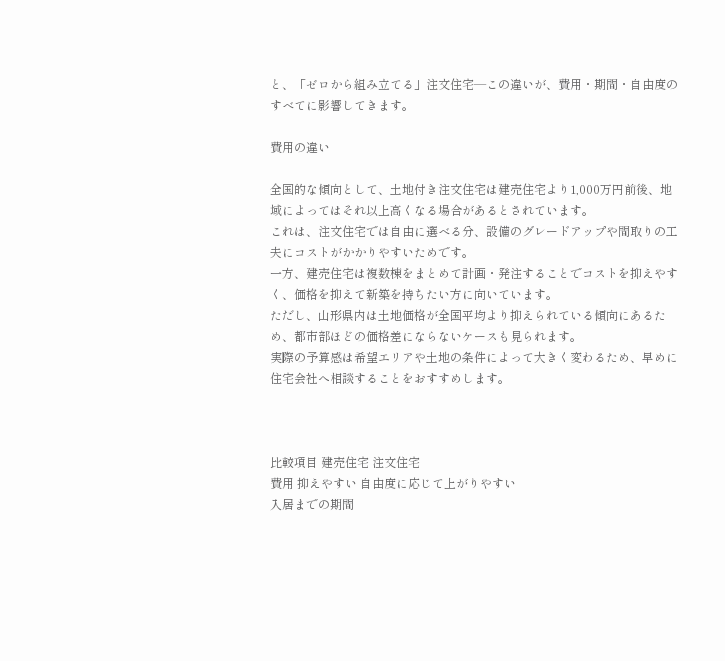と、「ゼロから組み立てる」注文住宅—この違いが、費用・期間・自由度のすべてに影響してきます。

費用の違い

全国的な傾向として、土地付き注文住宅は建売住宅より1,000万円前後、地域によってはそれ以上高くなる場合があるとされています。
これは、注文住宅では自由に選べる分、設備のグレードアップや間取りの工夫にコストがかかりやすいためです。
一方、建売住宅は複数棟をまとめて計画・発注することでコストを抑えやすく、価格を抑えて新築を持ちたい方に向いています。
ただし、山形県内は土地価格が全国平均より抑えられている傾向にあるため、都市部ほどの価格差にならないケースも見られます。
実際の予算感は希望エリアや土地の条件によって大きく変わるため、早めに住宅会社へ相談することをおすすめします。



比較項目 建売住宅 注文住宅
費用 抑えやすい 自由度に応じて上がりやすい
入居までの期間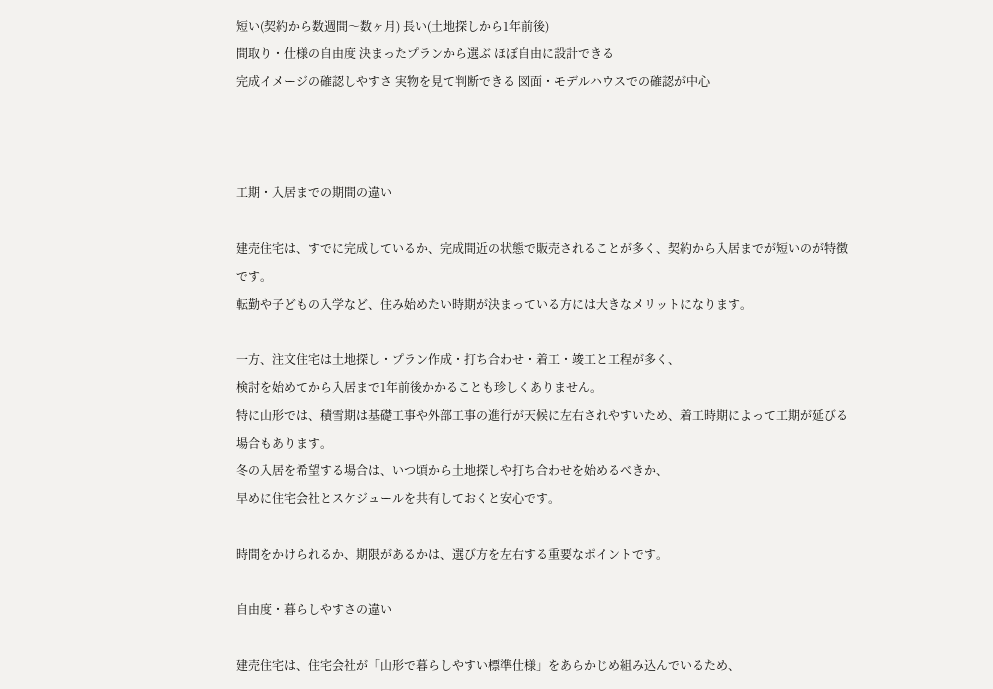短い(契約から数週間〜数ヶ月) 長い(土地探しから1年前後)
間取り・仕様の自由度 決まったプランから選ぶ ほぼ自由に設計できる
完成イメージの確認しやすさ 実物を見て判断できる 図面・モデルハウスでの確認が中心



工期・入居までの期間の違い

建売住宅は、すでに完成しているか、完成間近の状態で販売されることが多く、契約から入居までが短いのが特徴です。
転勤や子どもの入学など、住み始めたい時期が決まっている方には大きなメリットになります。

一方、注文住宅は土地探し・プラン作成・打ち合わせ・着工・竣工と工程が多く、
検討を始めてから入居まで1年前後かかることも珍しくありません。
特に山形では、積雪期は基礎工事や外部工事の進行が天候に左右されやすいため、着工時期によって工期が延びる場合もあります。
冬の入居を希望する場合は、いつ頃から土地探しや打ち合わせを始めるべきか、
早めに住宅会社とスケジュールを共有しておくと安心です。

時間をかけられるか、期限があるかは、選び方を左右する重要なポイントです。

自由度・暮らしやすさの違い

建売住宅は、住宅会社が「山形で暮らしやすい標準仕様」をあらかじめ組み込んでいるため、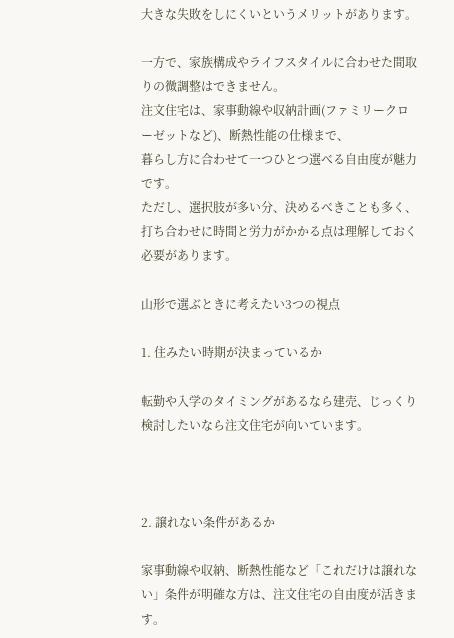大きな失敗をしにくいというメリットがあります。

一方で、家族構成やライフスタイルに合わせた間取りの微調整はできません。
注文住宅は、家事動線や収納計画(ファミリークローゼットなど)、断熱性能の仕様まで、
暮らし方に合わせて一つひとつ選べる自由度が魅力です。
ただし、選択肢が多い分、決めるべきことも多く、打ち合わせに時間と労力がかかる点は理解しておく必要があります。

山形で選ぶときに考えたい3つの視点

1. 住みたい時期が決まっているか

転勤や入学のタイミングがあるなら建売、じっくり検討したいなら注文住宅が向いています。



2. 譲れない条件があるか

家事動線や収納、断熱性能など「これだけは譲れない」条件が明確な方は、注文住宅の自由度が活きます。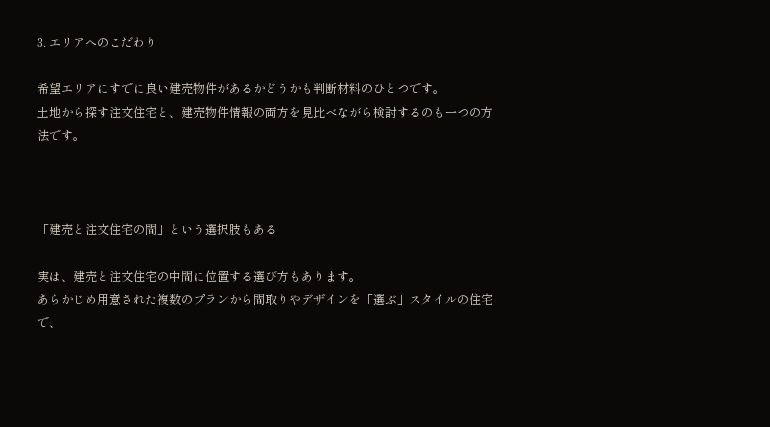3. エリアへのこだわり

希望エリアにすでに良い建売物件があるかどうかも判断材料のひとつです。
土地から探す注文住宅と、建売物件情報の両方を見比べながら検討するのも一つの方法です。



「建売と注文住宅の間」という選択肢もある

実は、建売と注文住宅の中間に位置する選び方もあります。
あらかじめ用意された複数のプランから間取りやデザインを「選ぶ」スタイルの住宅で、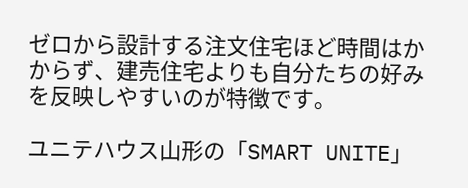ゼロから設計する注文住宅ほど時間はかからず、建売住宅よりも自分たちの好みを反映しやすいのが特徴です。

ユニテハウス山形の「SMART UNITE」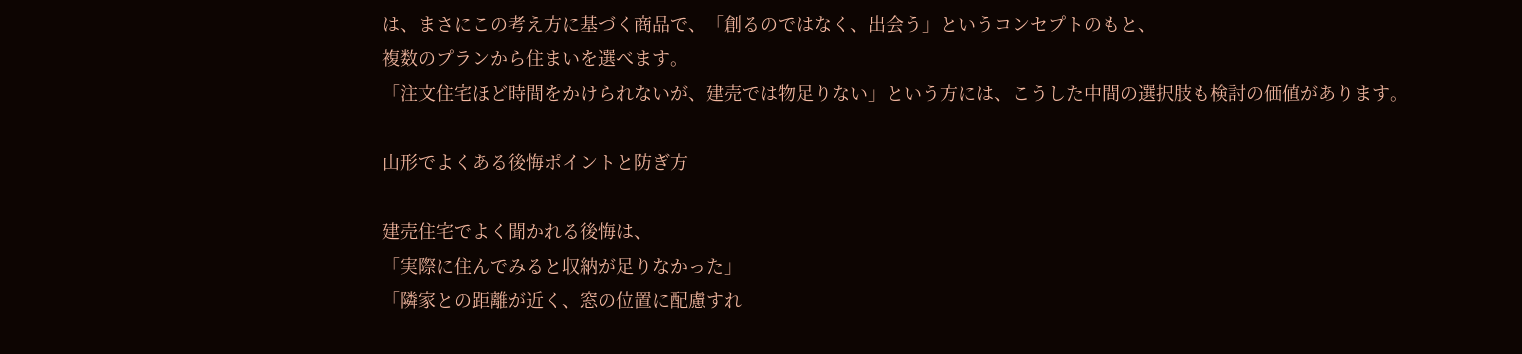は、まさにこの考え方に基づく商品で、「創るのではなく、出会う」というコンセプトのもと、
複数のプランから住まいを選べます。
「注文住宅ほど時間をかけられないが、建売では物足りない」という方には、こうした中間の選択肢も検討の価値があります。

山形でよくある後悔ポイントと防ぎ方

建売住宅でよく聞かれる後悔は、
「実際に住んでみると収納が足りなかった」
「隣家との距離が近く、窓の位置に配慮すれ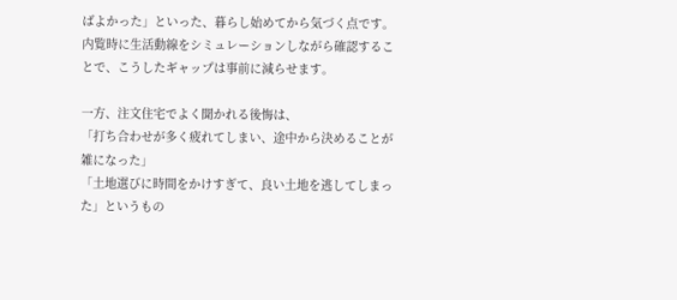ばよかった」といった、暮らし始めてから気づく点です。
内覧時に生活動線をシミュレーションしながら確認することで、こうしたギャップは事前に減らせます。

一方、注文住宅でよく聞かれる後悔は、
「打ち合わせが多く疲れてしまい、途中から決めることが雑になった」
「土地選びに時間をかけすぎて、良い土地を逃してしまった」というもの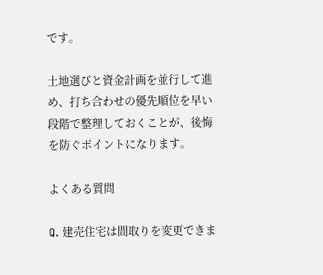です。

土地選びと資金計画を並行して進め、打ち合わせの優先順位を早い段階で整理しておくことが、後悔を防ぐポイントになります。

よくある質問

Q. 建売住宅は間取りを変更できま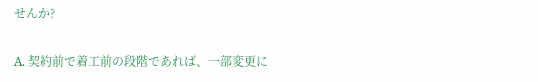せんか?

A. 契約前で着工前の段階であれば、一部変更に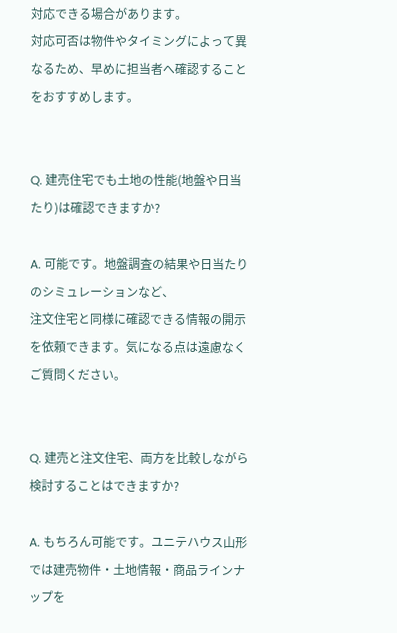対応できる場合があります。
対応可否は物件やタイミングによって異なるため、早めに担当者へ確認することをおすすめします。


Q. 建売住宅でも土地の性能(地盤や日当たり)は確認できますか?

A. 可能です。地盤調査の結果や日当たりのシミュレーションなど、
注文住宅と同様に確認できる情報の開示を依頼できます。気になる点は遠慮なくご質問ください。


Q. 建売と注文住宅、両方を比較しながら検討することはできますか?

A. もちろん可能です。ユニテハウス山形では建売物件・土地情報・商品ラインナップを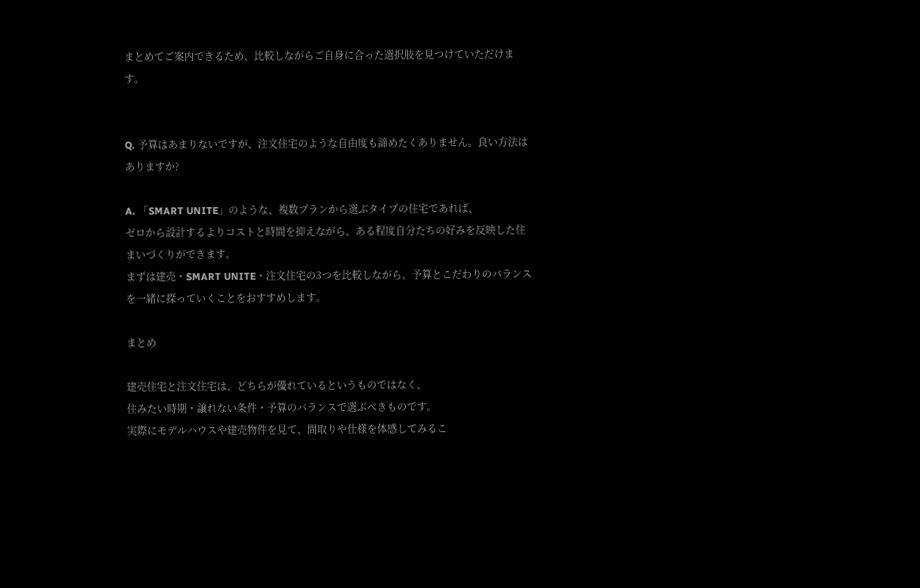まとめてご案内できるため、比較しながらご自身に合った選択肢を見つけていただけます。


Q. 予算はあまりないですが、注文住宅のような自由度も諦めたくありません。良い方法はありますか?

A. 「SMART UNITE」のような、複数プランから選ぶタイプの住宅であれば、
ゼロから設計するよりコストと時間を抑えながら、ある程度自分たちの好みを反映した住まいづくりができます。
まずは建売・SMART UNITE・注文住宅の3つを比較しながら、予算とこだわりのバランスを一緒に探っていくことをおすすめします。

まとめ

建売住宅と注文住宅は、どちらが優れているというものではなく、
住みたい時期・譲れない条件・予算のバランスで選ぶべきものです。
実際にモデルハウスや建売物件を見て、間取りや仕様を体感してみるこ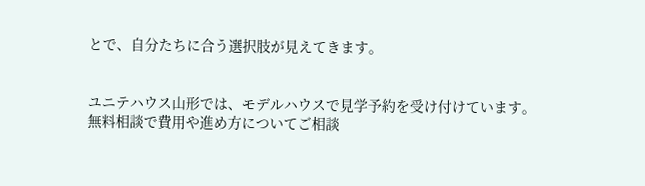とで、自分たちに合う選択肢が見えてきます。


ユニテハウス山形では、モデルハウスで見学予約を受け付けています。
無料相談で費用や進め方についてご相談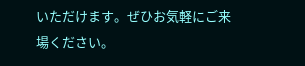いただけます。ぜひお気軽にご来場ください。